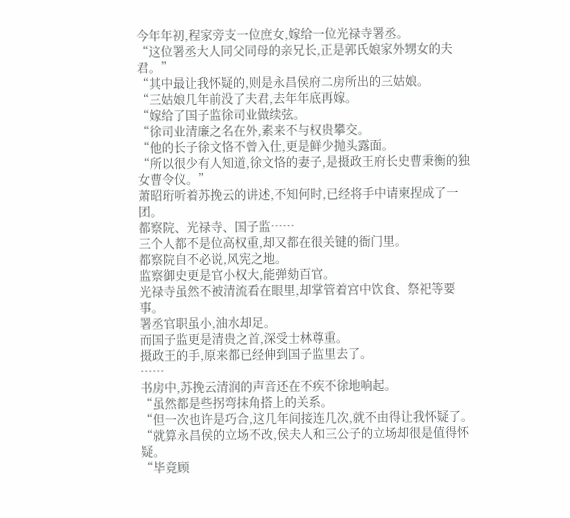今年年初,程家旁支一位庶女,嫁给一位光禄寺署丞。
“这位署丞大人同父同母的亲兄长,正是郭氏娘家外甥女的夫君。”
“其中最让我怀疑的,则是永昌侯府二房所出的三姑娘。
“三姑娘几年前没了夫君,去年年底再嫁。
“嫁给了国子监徐司业做续弦。
“徐司业清廉之名在外,素来不与权贵攀交。
“他的长子徐文恪不曾入仕,更是鲜少抛头露面。
“所以很少有人知道,徐文恪的妻子,是摄政王府长史曹秉衡的独女曹令仪。”
萧昭珩听着苏挽云的讲述,不知何时,已经将手中请柬捏成了一团。
都察院、光禄寺、国子监……
三个人都不是位高权重,却又都在很关键的衙门里。
都察院自不必说,风宪之地。
监察御史更是官小权大,能弹劾百官。
光禄寺虽然不被清流看在眼里,却掌管着宫中饮食、祭祀等要事。
署丞官职虽小,油水却足。
而国子监更是清贵之首,深受士林尊重。
摄政王的手,原来都已经伸到国子监里去了。
……
书房中,苏挽云清润的声音还在不疾不徐地响起。
“虽然都是些拐弯抹角搭上的关系。
“但一次也许是巧合,这几年间接连几次,就不由得让我怀疑了。
“就算永昌侯的立场不改,侯夫人和三公子的立场却很是值得怀疑。
“毕竟顾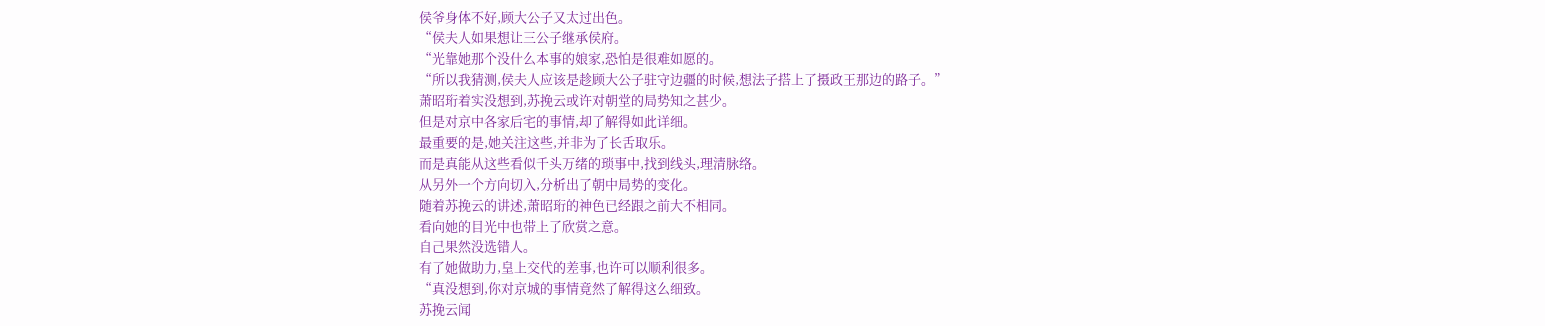侯爷身体不好,顾大公子又太过出色。
“侯夫人如果想让三公子继承侯府。
“光靠她那个没什么本事的娘家,恐怕是很难如愿的。
“所以我猜测,侯夫人应该是趁顾大公子驻守边疆的时候,想法子搭上了摄政王那边的路子。”
萧昭珩着实没想到,苏挽云或许对朝堂的局势知之甚少。
但是对京中各家后宅的事情,却了解得如此详细。
最重要的是,她关注这些,并非为了长舌取乐。
而是真能从这些看似千头万绪的琐事中,找到线头,理清脉络。
从另外一个方向切入,分析出了朝中局势的变化。
随着苏挽云的讲述,萧昭珩的神色已经跟之前大不相同。
看向她的目光中也带上了欣赏之意。
自己果然没选错人。
有了她做助力,皇上交代的差事,也许可以顺利很多。
“真没想到,你对京城的事情竟然了解得这么细致。
苏挽云闻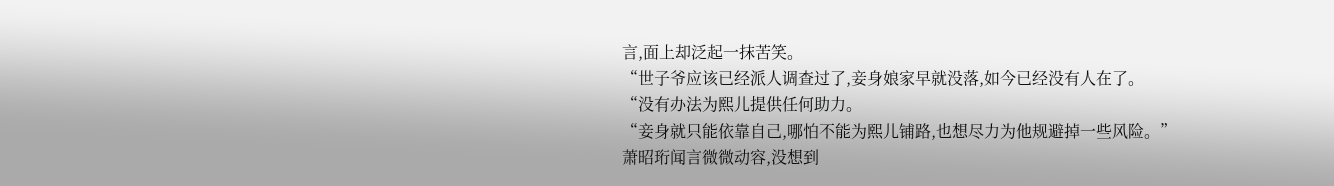言,面上却泛起一抹苦笑。
“世子爷应该已经派人调查过了,妾身娘家早就没落,如今已经没有人在了。
“没有办法为熙儿提供任何助力。
“妾身就只能依靠自己,哪怕不能为熙儿铺路,也想尽力为他规避掉一些风险。”
萧昭珩闻言微微动容,没想到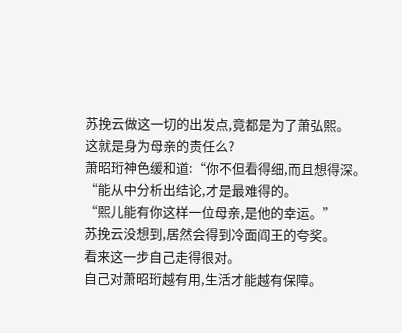苏挽云做这一切的出发点,竟都是为了萧弘熙。
这就是身为母亲的责任么?
萧昭珩神色缓和道:“你不但看得细,而且想得深。
“能从中分析出结论,才是最难得的。
“熙儿能有你这样一位母亲,是他的幸运。”
苏挽云没想到,居然会得到冷面阎王的夸奖。
看来这一步自己走得很对。
自己对萧昭珩越有用,生活才能越有保障。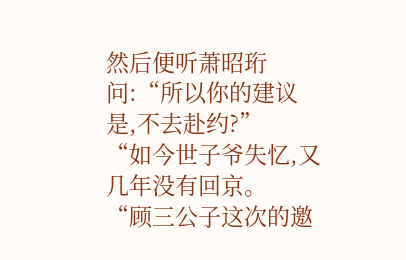然后便听萧昭珩问:“所以你的建议是,不去赴约?”
“如今世子爷失忆,又几年没有回京。
“顾三公子这次的邀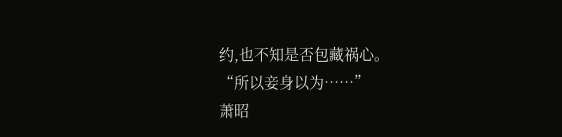约,也不知是否包藏祸心。
“所以妾身以为……”
萧昭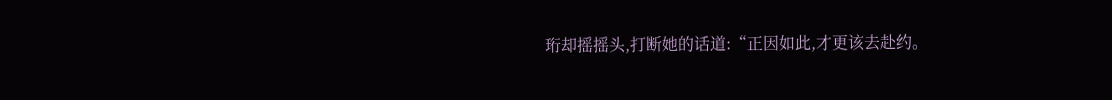珩却摇摇头,打断她的话道:“正因如此,才更该去赴约。